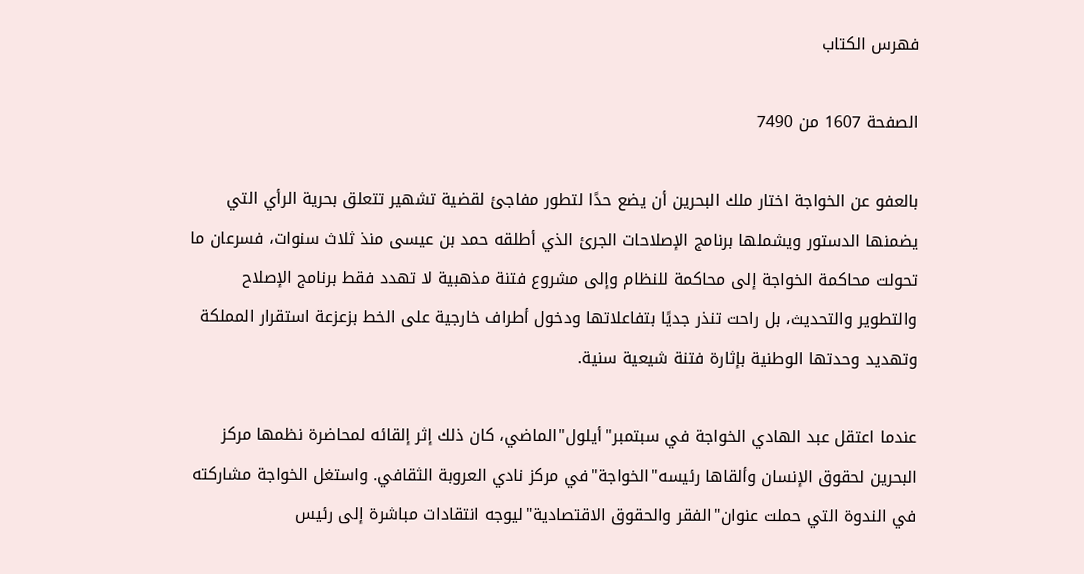فهرس الكتاب

الصفحة 1607 من 7490

بالعفو عن الخواجة اختار ملك البحرين أن يضع حدًا لتطور مفاجئ لقضية تشهير تتعلق بحرية الرأي التي يضمنها الدستور ويشملها برنامج الإصلاحات الجرئ الذي أطلقه حمد بن عيسى منذ ثلاث سنوات، فسرعان ما تحولت محاكمة الخواجة إلى محاكمة للنظام وإلى مشروع فتنة مذهبية لا تهدد فقط برنامج الإصلاح والتطوير والتحديث، بل راحت تنذر جديًا بتفاعلاتها ودخول أطراف خارجية على الخط بزعزعة استقرار المملكة وتهديد وحدتها الوطنية بإثارة فتنة شيعية سنية.

عندما اعتقل عبد الهادي الخواجة في سبتمبر"أيلول"الماضي، كان ذلك إثر إلقائه لمحاضرة نظمها مركز البحرين لحقوق الإنسان وألقاها رئيسه"الخواجة"في مركز نادي العروبة الثقافي. واستغل الخواجة مشاركته في الندوة التي حملت عنوان"الفقر والحقوق الاقتصادية"ليوجه انتقادات مباشرة إلى رئيس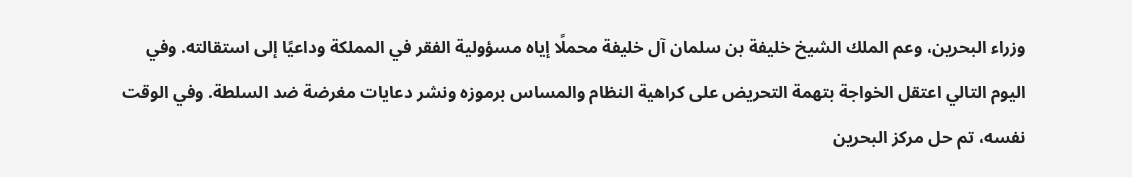وزراء البحرين، وعم الملك الشيخ خليفة بن سلمان آل خليفة محملًا إياه مسؤولية الفقر في المملكة وداعيًا إلى استقالته. وفي اليوم التالي اعتقل الخواجة بتهمة التحريض على كراهية النظام والمساس برموزه ونشر دعايات مغرضة ضد السلطة. وفي الوقت نفسه، تم حل مركز البحرين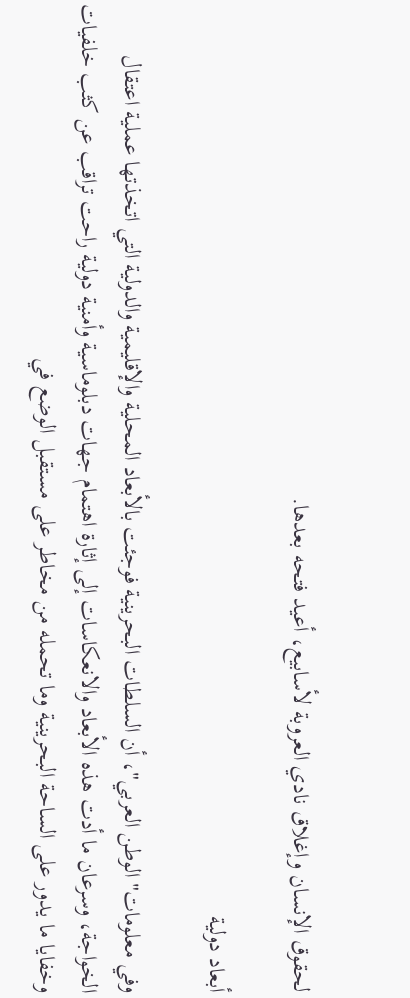لحقوق الإنسان وإغلاق نادي العروبة لأسابيع، أعيد فتحه بعدها.

أبعاد دولية

وفي معلومات"الوطن العربي"، أن السلطات البحرينية فوجئت بالأبعاد المحلية والإقليمية والدولية التي اتخذتها عملية اعتقال الخواجة، وسرعان ما أدت هذه الأبعاد والانعكاسات إلى إثارة اهتمام جهات دبلوماسية وأمنية دولية راحت تراقب عن كثب خلفيات وخفايا ما يدور على الساحة البحرينية وما تحمله من مخاطر على مستقبل الوضع في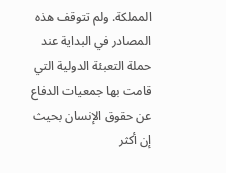المملكة. ولم تتوقف هذه المصادر في البداية عند حملة التعبئة الدولية التي قامت بها جمعيات الدفاع عن حقوق الإنسان بحيث إن أكثر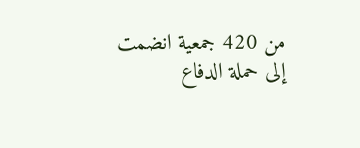من 420 جمعية انضمت إلى حملة الدفاع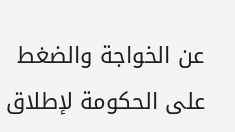عن الخواجة والضغط على الحكومة لإطلاق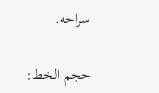سراحه.

حجم الخط: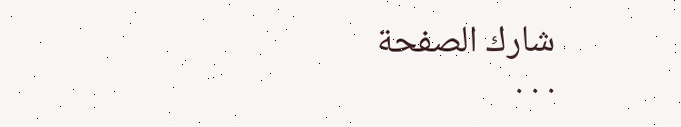شارك الصفحة
. . .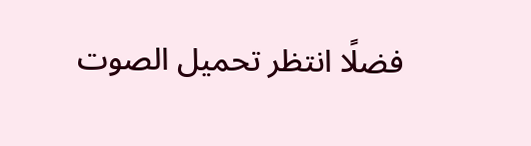فضلًا انتظر تحميل الصوت